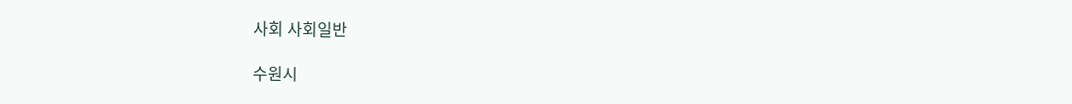사회 사회일반

수원시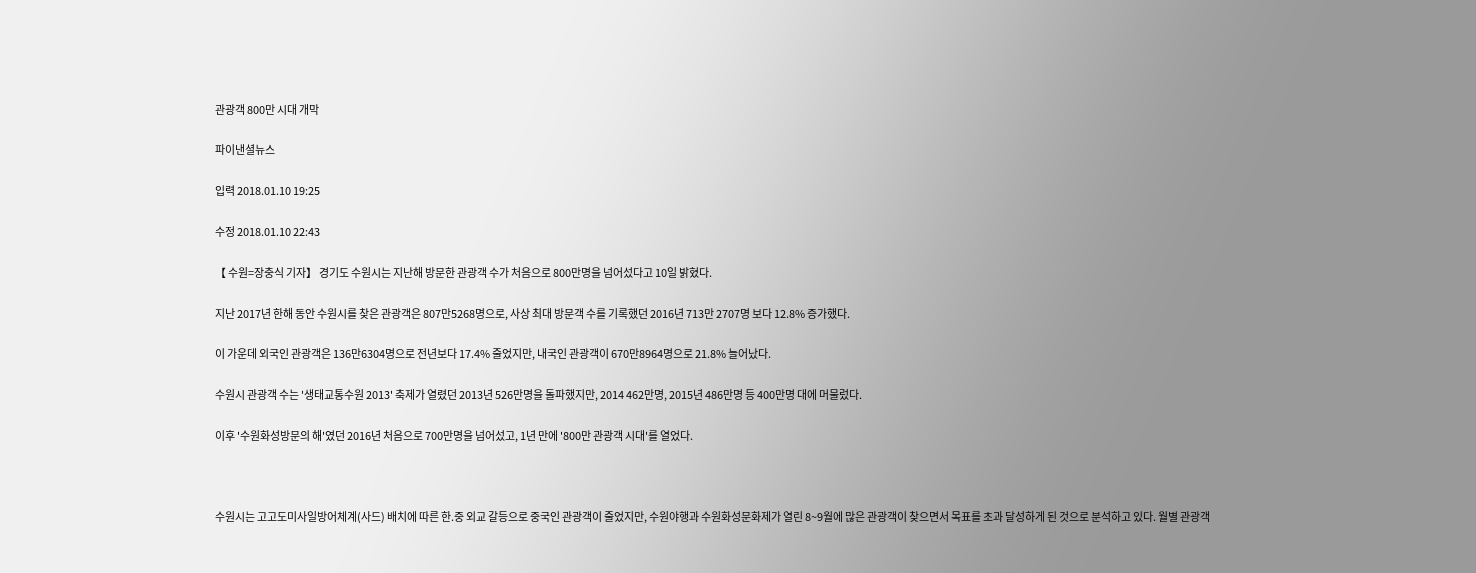관광객 800만 시대 개막

파이낸셜뉴스

입력 2018.01.10 19:25

수정 2018.01.10 22:43

【 수원=장충식 기자】 경기도 수원시는 지난해 방문한 관광객 수가 처음으로 800만명을 넘어섰다고 10일 밝혔다.

지난 2017년 한해 동안 수원시를 찾은 관광객은 807만5268명으로, 사상 최대 방문객 수를 기록했던 2016년 713만 2707명 보다 12.8% 증가했다.

이 가운데 외국인 관광객은 136만6304명으로 전년보다 17.4% 줄었지만, 내국인 관광객이 670만8964명으로 21.8% 늘어났다.

수원시 관광객 수는 '생태교통수원 2013' 축제가 열렸던 2013년 526만명을 돌파했지만, 2014 462만명, 2015년 486만명 등 400만명 대에 머물렀다.

이후 '수원화성방문의 해'였던 2016년 처음으로 700만명을 넘어섰고, 1년 만에 '800만 관광객 시대'를 열었다.



수원시는 고고도미사일방어체계(사드) 배치에 따른 한.중 외교 갈등으로 중국인 관광객이 줄었지만, 수원야행과 수원화성문화제가 열린 8~9월에 많은 관광객이 찾으면서 목표를 초과 달성하게 된 것으로 분석하고 있다. 월별 관광객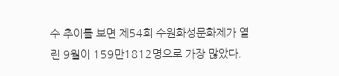수 추이를 보면 제54회 수원화성문화제가 열린 9월이 159만1812명으로 가장 많았다.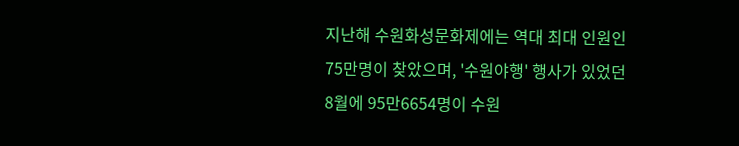지난해 수원화성문화제에는 역대 최대 인원인 75만명이 찾았으며, '수원야행' 행사가 있었던 8월에 95만6654명이 수원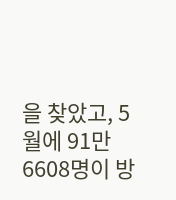을 찾았고, 5월에 91만6608명이 방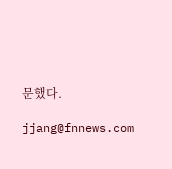문했다.

jjang@fnnews.com